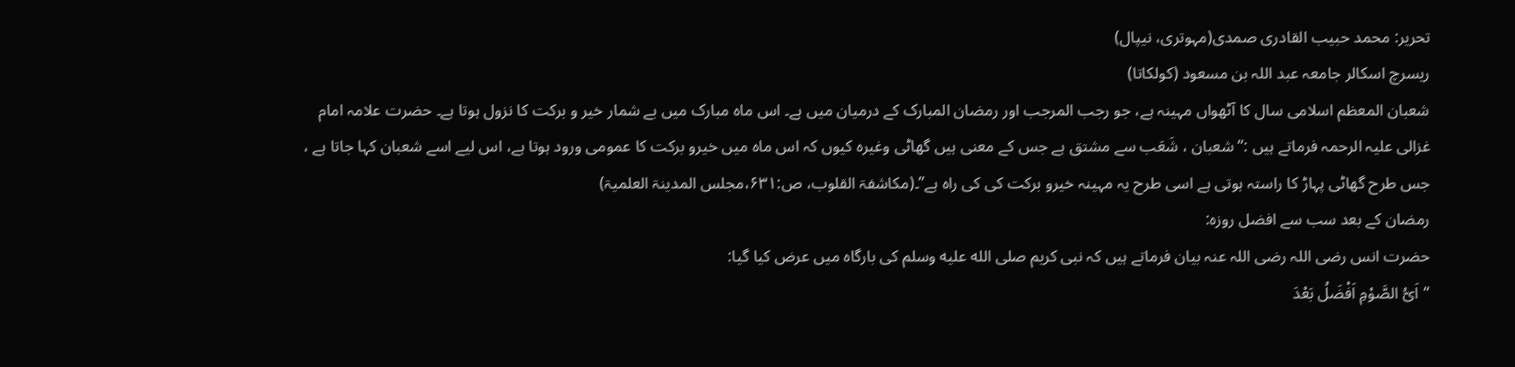تحریر: محمد حبیب القادری صمدی(مہوتری، نیپال)
ریسرچ اسکالر جامعہ عبد اللہ بن مسعود (کولکاتا)
شعبان المعظم اسلامی سال کا آٹھواں مہینہ ہے، جو رجب المرجب اور رمضان المبارک کے درمیان میں ہے۔ اس ماہ مبارک میں بے شمار خیر و برکت کا نزول ہوتا ہے۔ حضرت علامہ امام غزالی علیہ الرحمہ فرماتے ہیں :‘‘شعبان ، شَعَب سے مشتق ہے جس کے معنی ہیں گھاٹی وغیرہ کیوں کہ اس ماہ میں خیرو برکت کا عمومی ورود ہوتا ہے، اس لیے اسے شعبان کہا جاتا ہے ، جس طرح گھاٹی پہاڑ کا راستہ ہوتی ہے اسی طرح یہ مہینہ خیرو برکت کی کی راہ ہے’’۔(مکاشفۃ القلوب، ص:۶۳۱،مجلس المدینۃ العلمیۃ)
رمضان کے بعد سب سے افضل روزہ:
حضرت انس رضی اللہ رضی اللہ عنہ بیان فرماتے ہیں کہ نبی کریم صلى الله عليه وسلم کی بارگاہ میں عرض کیا گیا:
‘‘اَیُّ الصَّوْمِ اَفْضَلُ بَعْدَ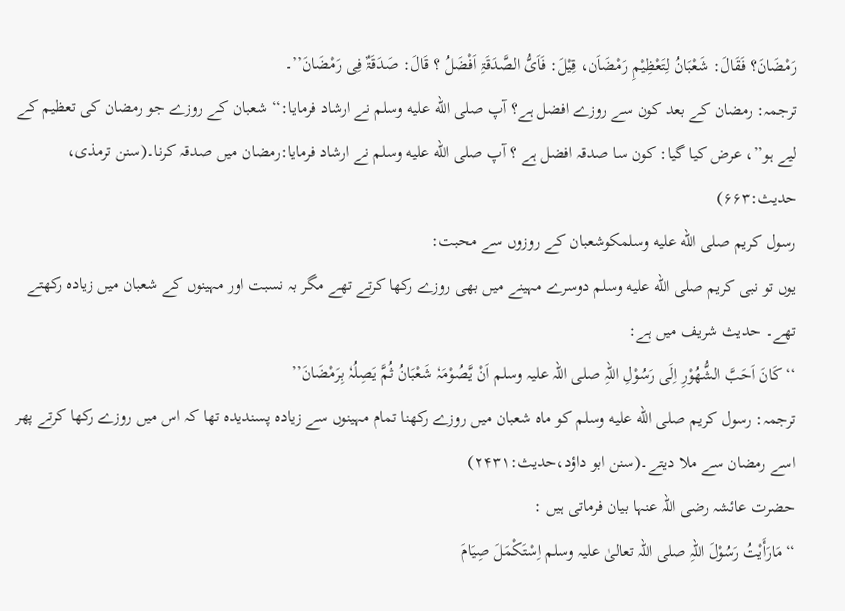رَمْضَانَ؟ فَقَالَ: شَعْبَانُ لِتَعْظِیْمِ رَمْضَاَن، قِیْلَ: فَاَیُّ الصَّدَقَۃِ اَفْضَلُ ؟ قَالَ: صَدَقَۃٌ فِی رَمْضَانَ’’۔
ترجمہ: رمضان کے بعد کون سے روزے افضل ہے؟ آپ صلى الله عليه وسلم نے ارشاد فرمایا:‘‘ شعبان کے روزے جو رمضان کی تعظیم کے لیے ہو’’، عرض کیا گیا: کون سا صدقہ افضل ہے ؟ آپ صلى الله عليه وسلم نے ارشاد فرمایا:رمضان میں صدقہ کرنا۔(سنن ترمذی، حدیث:۶۶۳)
رسول کریم صلى الله عليه وسلمکوشعبان کے روزوں سے محبت:
یوں تو نبی کریم صلى الله عليه وسلم دوسرے مہینے میں بھی روزے رکھا کرتے تھے مگر بہ نسبت اور مہینوں کے شعبان میں زیادہ رکھتے تھے۔ حدیث شریف میں ہے:
‘‘کَانَ اَحَبَّ الشُّھُوْرِ اِلَی رَسُوْلِ اللہِ صلی اللہ علیہ وسلم اَنْ یَّصُوْمَہٗ شَعْبَانُ ثُمَّ یَصِلُہٗ بِرَمْضَانَ’’
ترجمہ: رسول کریم صلى الله عليه وسلم کو ماہ شعبان میں روزے رکھنا تمام مہینوں سے زیادہ پسندیدہ تھا کہ اس میں روزے رکھا کرتے پھر اسے رمضان سے ملا دیتے۔(سنن ابو داؤد،حدیث:۲۴۳۱)
حضرت عائشہ رضی اللہ عنہا بیان فرماتی ہیں :
‘‘مَارَأَیْتُ رَسُوْلَ اللہِ صلی اللہ تعالیٰ علیہ وسلم اِسْتَکْمَلَ صِیَامَ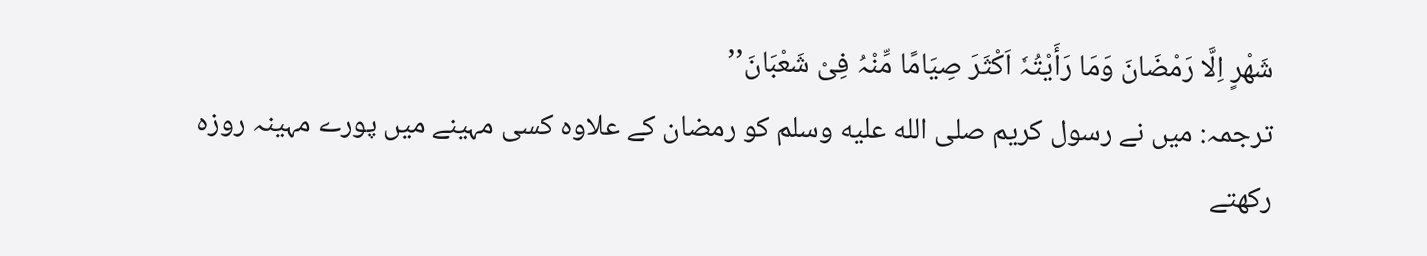شَھْرٍ اِلَّا رَمْضَانَ وَمَا رَأَیْتُہٗ اَکْثَرَ صِیَامًا مِّنْہُ فِیْ شَعْبَانَ’’
ترجمہ: میں نے رسول کریم صلى الله عليه وسلم کو رمضان کے علاوہ کسی مہینے میں پورے مہینہ روزہ رکھتے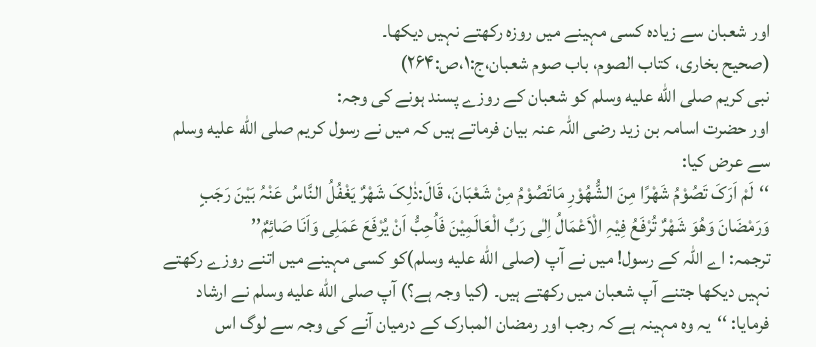اور شعبان سے زیادہ کسی مہینے میں روزہ رکھتے نہیں دیکھا۔
(صحیح بخاری، کتاب الصوم، باب صوم شعبان،ج:۱،ص:۲۶۴)
نبی کریم صلى الله عليه وسلم کو شعبان کے روزے پسند ہونے کی وجہ:
اور حضرت اسامہ بن زید رضی اللہ عنہ بیان فرماتے ہیں کہ میں نے رسول کریم صلى الله عليه وسلم سے عرض کیا:
‘‘لَمْ اَرَکَ تَصُوْمُ شَھْرًا مِنَ الشُّھُوْرِ مَاتَصُوْمُ مِنْ شَعْبَانَ، قَالَ:ذٰلِکَ شَھْرٌ یَغْفُلُ النَّاسُ عَنْہُ بَیْنَ رَجَبٍ وَرَمْضَانَ وَھُوَ شَھْرٌ تُرْفَعُ فِیْہِ الْاَعْمَالُ اِلٰی رَبِّ الْعَالَمِیْنَ فَاُحِبُّ اَنْ یُرْفَعَ عَمَلِی وَاَنَا صَائِمٌ’’
ترجمہ: اے اللہ کے رسول! میں نے آپ (صلى الله عليه وسلم)کو کسی مہینے میں اتنے روزے رکھتے نہیں دیکھا جتنے آپ شعبان میں رکھتے ہیں۔ (کیا وجہ ہے؟) آپ صلى الله عليه وسلم نے ارشاد فرمایا: ‘‘یہ وہ مہینہ ہے کہ رجب اور رمضان المبارک کے درمیان آنے کی وجہ سے لوگ اس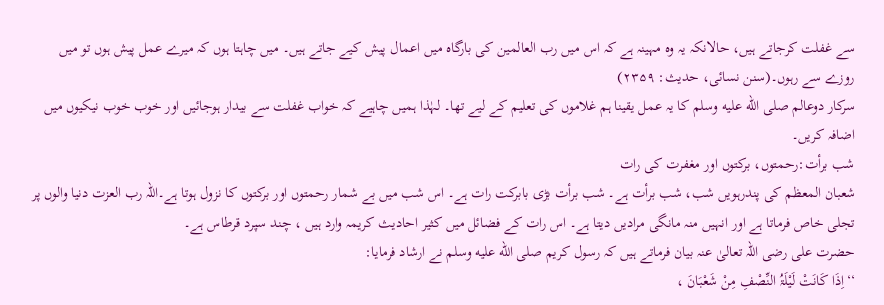سے غفلت کرجاتے ہیں، حالانکہ یہ وہ مہینہ ہے کہ اس میں رب العالمین کی بارگاہ میں اعمال پیش کیے جاتے ہیں۔ میں چاہتا ہوں کہ میرے عمل پیش ہوں تو میں روزے سے رہوں۔(سنن نسائی، حدیث: ۲۳۵۹)
سرکار دوعالم صلى الله عليه وسلم کا یہ عمل یقینا ہم غلاموں کی تعلیم کے لیے تھا۔ لہٰذا ہمیں چاہیے کہ خواب غفلت سے بیدار ہوجائیں اور خوب خوب نیکیوں میں اضافہ کریں۔
شب برأت:رحمتوں، برکتوں اور مغفرت کی رات
شعبان المعظم کی پندرہویں شب، شب برأت ہے۔ شب برأت بڑی بابرکت رات ہے۔ اس شب میں بے شمار رحمتوں اور برکتوں کا نزول ہوتا ہے۔اللہ رب العزت دنیا والوں پر تجلی خاص فرماتا ہے اور انہیں منہ مانگی مرادیں دیتا ہے۔ اس رات کے فضائل میں کثیر احادیث کریمہ وارد ہیں ، چند سپرد قرطاس ہے۔
حضرت علی رضی اللہ تعالیٰ عنہ بیان فرماتے ہیں کہ رسول کریم صلى الله عليه وسلم نے ارشاد فرمایا:
‘‘اِذَا کَانَتْ لَیْلَۃُ النِّصْفِ مِنْ شَعْبَانَ ،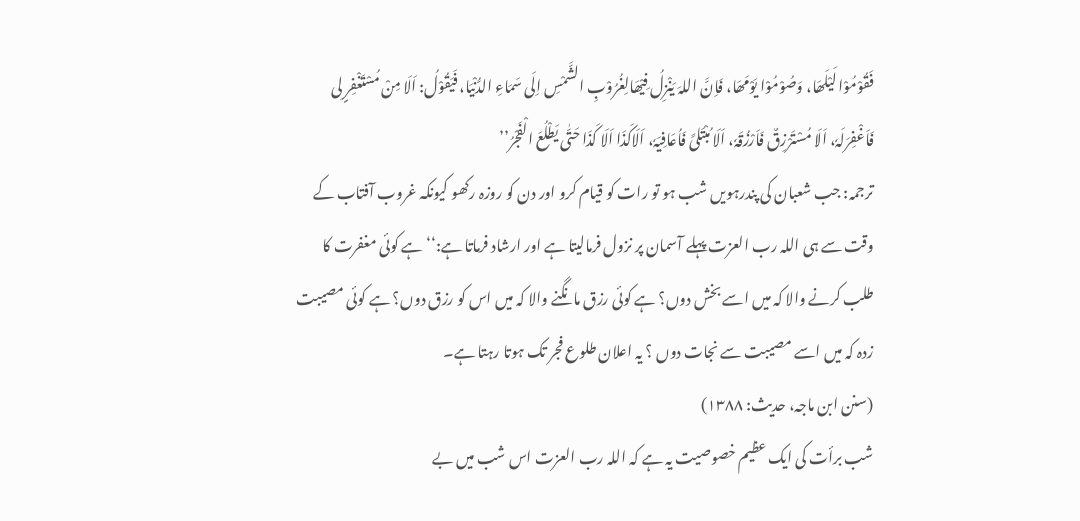فَقُوْمُوْا لَیْلَھَا، وَصُوْمُوْا یَوْمَھَا، فَاِنَّ اللہَ یَنْزِلُ فِیْھَالِغُرُوْبِ الشَّمْسِ اِلَی سَمَاءِ الدُّنْیَا، فَیَقُوْلُ: اَلَا مِنْ مُسْتَغْفِرٍ لِی فَاَغْفِرَلَہٗ، اَلَا مُسْتَرْزِقٌ فَاَرْزُقَہٗ، اَلَا مُبْتَلیً فَاُعَافِیَہٗ، اَلَاکَذَا اَلَا کَذَا حَتّٰی یَطْلُعَ الْفَجْرُ’’
ترجمہ: جب شعبان کی پندرہویں شب ہو تو رات کو قیام کرو اور دن کو روزہ رکھو کیونکہ غروب آفتاب کے وقت سے ہی اللہ رب العزت پہلے آسمان پر نزول فرمالیتا ہے اور ارشاد فرماتا ہے:‘‘ہے کوئی مغفرت کا طلب کرنے والا کہ میں اسے بخش دوں؟ ہے کوئی رزق مانگنے والا کہ میں اس کو رزق دوں؟ ہے کوئی مصیبت زدہ کہ میں اسے مصیبت سے نجات دوں ؟ یہ اعلان طلوع فجر تک ہوتا رہتا ہے۔
(سنن ابن ماجہ، حدیث: ۱۳۸۸)
شب برأت کی ایک عظیم خصوصیت یہ ہے کہ اللہ رب العزت اس شب میں بے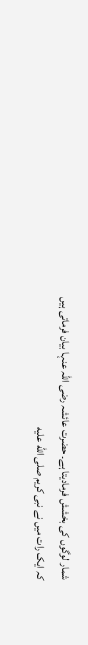شمار لوگوں کی بخشش فرمادیتا ہے۔ حضرت عائشہ رضی اللہ عنہا بیان فرماتی ہیں کہ ایک رات میں نے نبی کریم صلى الله عليه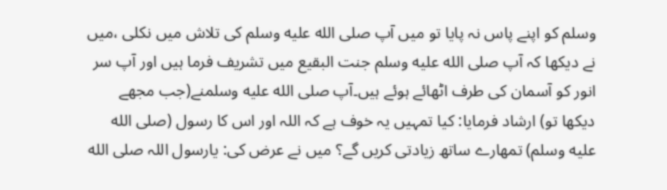وسلم کو اپنے پاس نہ پایا تو میں آپ صلى الله عليه وسلم کی تلاش میں نکلی ،میں نے دیکھا کہ آپ صلى الله عليه وسلم جنت البقیع میں تشریف فرما ہیں اور آپ سر انور کو آسمان کی طرف اٹھائے ہوئے ہیں۔آپ صلى الله عليه وسلمنے(جب مجھے دیکھا تو) ارشاد فرمایا: کیا تمہیں یہ خوف ہے کہ اللہ اور اس کا رسول (صلى الله عليه وسلم) تمھارے ساتھ زیادتی کریں گے؟ میں نے عرض کی: یارسول اللہ صلى الله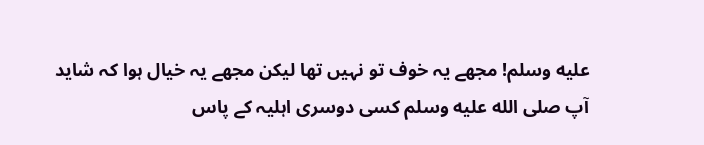عليه وسلم! مجھے یہ خوف تو نہیں تھا لیکن مجھے یہ خیال ہوا کہ شاید آپ صلى الله عليه وسلم کسی دوسری اہلیہ کے پاس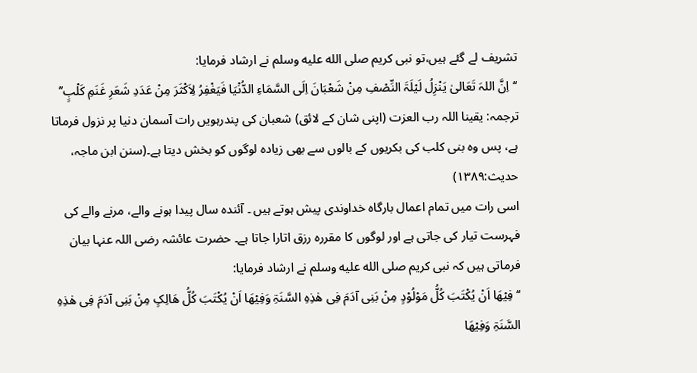تشریف لے گئے ہیں،تو نبی کریم صلى الله عليه وسلم نے ارشاد فرمایا:
‘‘اِنَّ اللہَ تَعَالیٰ یَنْزِلُ لَیْلَۃَ النِّصْفِ مِنْ شَعْبَانَ اِلَی السَّمَاءِ الدُّنْیَا فَیَغْفِرُ لِاَکْثَرَ مِنْ عَدَدِ شَعَرِ غَنَمِ کَلْبٍ’’
ترجمہ: یقینا اللہ رب العزت (اپنی شان کے لائق) شعبان کی پندرہویں رات آسمان دنیا پر نزول فرماتا ہے، پس وہ بنی کلب کی بکریوں کے بالوں سے بھی زیادہ لوگوں کو بخش دیتا ہے۔(سنن ابن ماجہ، حدیث:۱۳۸۹)
اسی رات میں تمام اعمال بارگاہ خداوندی پیش ہوتے ہیں ۔ آئندہ سال پیدا ہونے والے، مرنے والے کی فہرست تیار کی جاتی ہے اور لوگوں کا مقررہ رزق اتارا جاتا ہے۔ حضرت عائشہ رضی اللہ عنہا بیان فرماتی ہیں کہ نبی کریم صلى الله عليه وسلم نے ارشاد فرمایا:
‘‘فِیْھَا اَنْ یُکْتَبَ کُلُّ مَوْلُوْدٍ مِنْ بَنِی آدَمَ فِی ھٰذِہِ السَّنَۃِ وَفِیْھَا اَنْ یُکْتَبَ کُلُّ ھَالِکٍ مِنْ بَنِی آدَمَ فِی ھٰذِہِ السَّنَۃِ وَفِیْھَا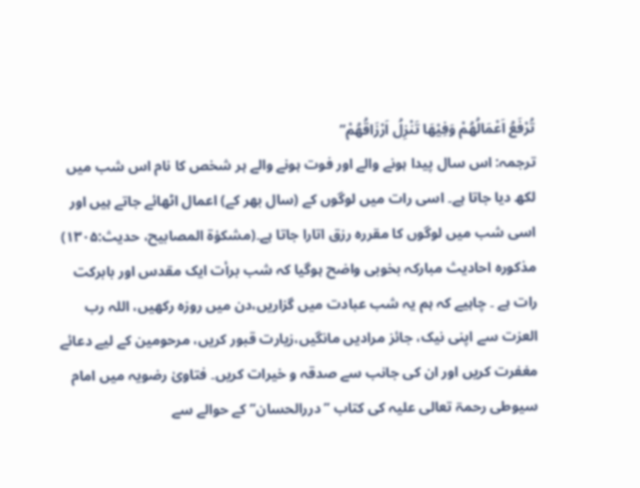تُرْفَعُ اَعْمَالُھُمْ وَفِیْھَا تَنْزِلُ اَرْزَاقُھُمْ’’
ترجمہ: اس سال پیدا ہونے والے اور فوت ہونے والے ہر شخص کا نام اس شب میں لکھ دیا جاتا ہے۔ اسی رات میں لوگوں کے (سال بھر کے) اعمال اٹھائے جاتے ہیں اور اسی شب میں لوگوں کا مقررہ رزق اتارا جاتا ہے۔(مشکوٰۃ المصابیح، حدیث:۱۳۰۵)
مذکورہ احادیث مبارکہ بخوبی واضح ہوگیا کہ شب برأت ایک مقدس اور بابرکت رات ہے ۔ چاہیے کہ ہم یہ شب عبادت میں گزاریں،دن میں روزہ رکھیں، اللہ رب العزت سے اپنی نیک، جائز مرادیں مانگیں،زیارت قبور کریں، مرحومین کے لیے دعائے مغفرت کریں اور ان کی جانب سے صدقہ و خیرات کریں۔ فتاویٰ رضویہ میں امام سیوطی رحمۃ تعالی علیہ کی کتاب ’’دررالحسان’’ کے حوالے سے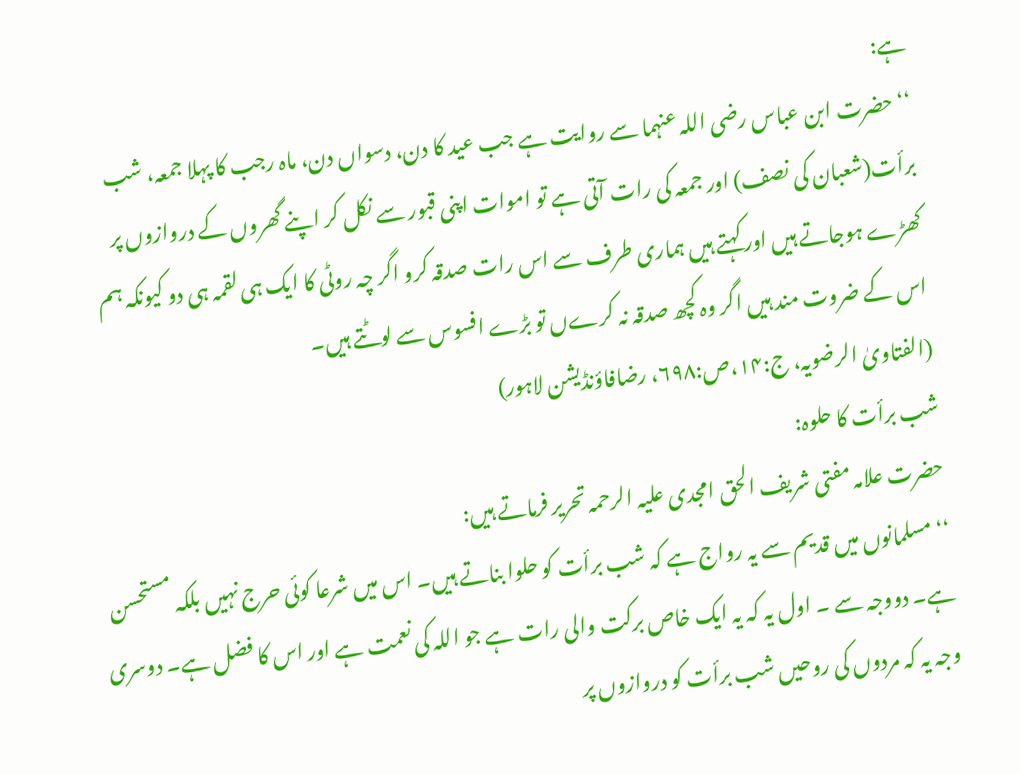ہے:
‘‘حضرت ابن عباس رضی اللہ عنہما سے روایت ہے جب عید کا دن، دسواں دن، ماہ رجب کا پہلا جمعہ، شب برأت(شعبان کی نصف) اور جمعہ کی رات آتی ہے تو اموات اپنی قبور سے نکل کر اپنے گھروں کے دروازوں پر کھڑے ہوجاتے ہیں اور کہتے ہیں ہماری طرف سے اس رات صدقہ کرو اگر چہ روٹی کا ایک ہی لقمہ ہی دو کیونکہ ہم اس کے ضروت مند ہیں اگر وہ کچھ صدقہ نہ کرےں تو بڑے افسوس سے لوٹتے ہیں۔
(الفتاویٰ الرضویہ، ج:۱۴،ص:۶۹۸، رضافاؤنڈیشن لاہور)
شب برأت کا حلوہ:
حضرت علامہ مفتی شریف الحق امجدی علیہ الرحمہ تحریر فرماتے ہیں:
‘‘مسلمانوں میں قدیم سے یہ رواج ہے کہ شب برأت کو حلوا بناتے ہیں۔ اس میں شرعا کوئی حرج نہیں بلکہ مستحسن ہے۔ دووجہ سے ۔ اول یہ کہ یہ ایک خاص برکت والی رات ہے جو اللہ کی نعمت ہے اور اس کا فضل ہے۔ دوسری وجہ یہ کہ مردوں کی روحیں شب برأت کو دروازوں پر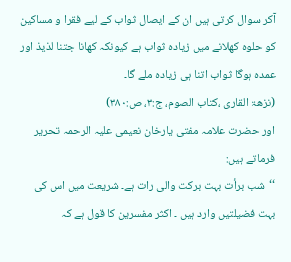آکر سوال کرتی ہیں ان کے ایصال ثواب کے لیے فقرا و مساکین کو حلوہ کھلانے میں زیادہ ثواب ہے کیونکہ کھانا جتنا لذیذ اور عمدہ ہوگا ثواب اتنا ہی زیادہ ملے گا۔
(نزھۃ القاری ،کتاب الصوم، ج:۳، ص:۳۸۰)
اور حضرت علامہ مفتی یارخان نعیمی علیہ الرحمہ تحریر فرماتے ہیں:
‘‘شب برأت بہت برکت والی رات ہے۔ شریعت میں اس کی بہت فضیلتیں وارد ہیں ۔ اکثر مفسرین کا قول ہے کہ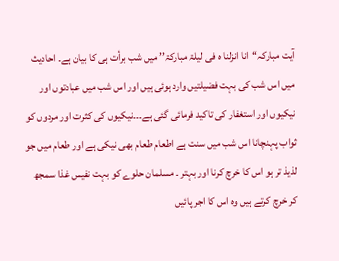آیت مبارکہ‘‘انا انزلنا ہ فی لیلۃ مبارکۃ’’ میں شب برأت ہی کا بیان ہے۔ احادیث میں اس شب کی بہت فضیلتیں وارد ہوئی ہیں اور اس شب میں عبادتوں اور نیکیوں اور استغفار کی تاکید فرمائی گئی ہے۔۔۔نیکیوں کی کثرت اور مردوں کو ثواب پہنچانا اس شب میں سنت ہے اطعام طعام بھی نیکی ہے اور طعام میں جو لذیذ تر ہو اس کا خرچ کرنا اور بہتر ۔ مسلمان حلوے کو بہت نفیس غذا سمجھ کر خرچ کرتے ہیں وہ اس کا اجر پائیں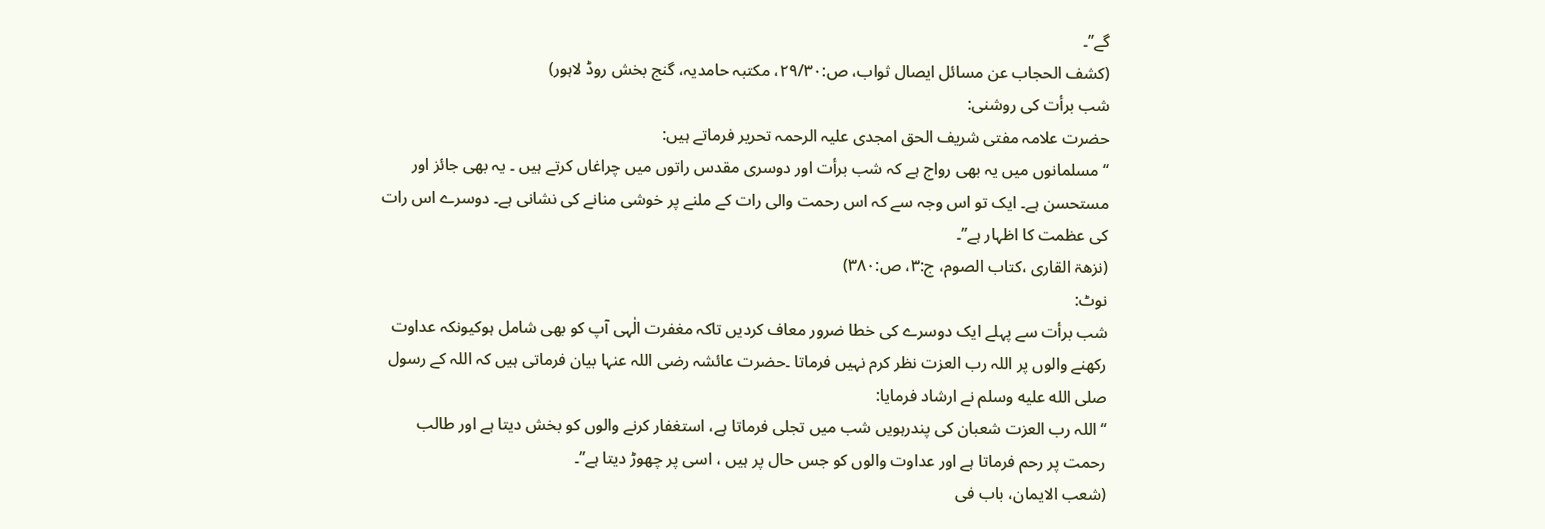گے’’۔
(کشف الحجاب عن مسائل ایصال ثواب، ص:۲۹/۳۰، مکتبہ حامدیہ، گنج بخش روڈ لاہور)
شب برأت کی روشنی:
حضرت علامہ مفتی شریف الحق امجدی علیہ الرحمہ تحریر فرماتے ہیں:
‘‘مسلمانوں میں یہ بھی رواج ہے کہ شب برأت اور دوسری مقدس راتوں میں چراغاں کرتے ہیں ۔ یہ بھی جائز اور مستحسن ہے۔ ایک تو اس وجہ سے کہ اس رحمت والی رات کے ملنے پر خوشی منانے کی نشانی ہے۔ دوسرے اس رات کی عظمت کا اظہار ہے’’۔
(نزھۃ القاری ،کتاب الصوم، ج:۳، ص:۳۸۰)
نوٹ:
شب برأت سے پہلے ایک دوسرے کی خطا ضرور معاف کردیں تاکہ مغفرت الٰہی آپ کو بھی شامل ہوکیونکہ عداوت رکھنے والوں پر اللہ رب العزت نظر کرم نہیں فرماتا ۔حضرت عائشہ رضی اللہ عنہا بیان فرماتی ہیں کہ اللہ کے رسول صلى الله عليه وسلم نے ارشاد فرمایا:
‘‘اللہ رب العزت شعبان کی پندرہویں شب میں تجلی فرماتا ہے، استغفار کرنے والوں کو بخش دیتا ہے اور طالب رحمت پر رحم فرماتا ہے اور عداوت والوں کو جس حال پر ہیں ، اسی پر چھوڑ دیتا ہے’’۔
(شعب الایمان، باب فی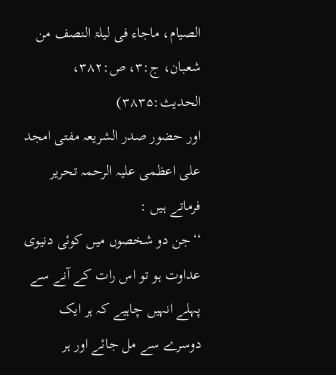الصیام، ماجاء فی لیلۃ النصف من شعبان، ج:۳، ص:۳۸۲، الحدیث:۳۸۳۵)
اور حضور صدر الشریعہ مفتی امجد علی اعظمی علیہ الرحمہ تحریر فرماتے ہیں :
‘‘جن دو شخصوں میں کوئی دنیوی عداوت ہو تو اس رات کے آنے سے پہلے انہیں چاہیے کہ ہر ایک دوسرے سے مل جائے اور ہر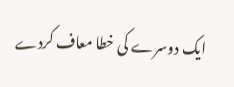ایک دوسرے کی خطا معاف کردے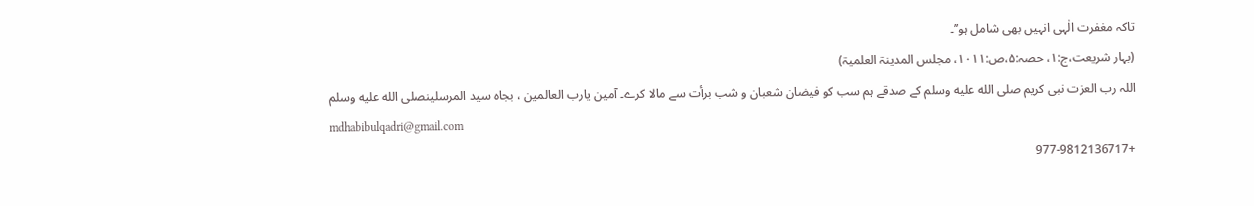تاکہ مغفرت الٰہی انہیں بھی شامل ہو’’۔
(بہار شریعت،ج:۱، حصہ:۵،ص:۱۰۱۱، مجلس المدینۃ العلمیۃ)
اللہ رب العزت نبی کریم صلى الله عليه وسلم کے صدقے ہم سب کو فیضان شعبان و شب برأت سے مالا کرے۔ آمین یارب العالمین ، بجاہ سید المرسلینصلى الله عليه وسلم
mdhabibulqadri@gmail.com
+977-9812136717